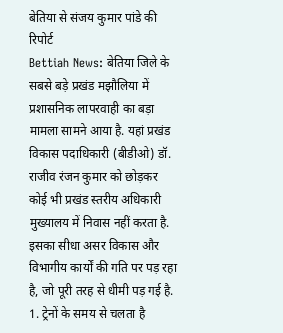बेतिया से संजय कुमार पांडे की रिपोर्ट
Bettiah News: बेतिया जिले के सबसे बड़े प्रखंड मझौलिया में प्रशासनिक लापरवाही का बड़ा मामला सामने आया है. यहां प्रखंड विकास पदाधिकारी (बीडीओ) डॉ. राजीव रंजन कुमार को छोड़कर कोई भी प्रखंड स्तरीय अधिकारी मुख्यालय में निवास नहीं करता है. इसका सीधा असर विकास और विभागीय कार्यों की गति पर पड़ रहा है, जो पूरी तरह से धीमी पड़ गई है.
1. ट्रेनों के समय से चलता है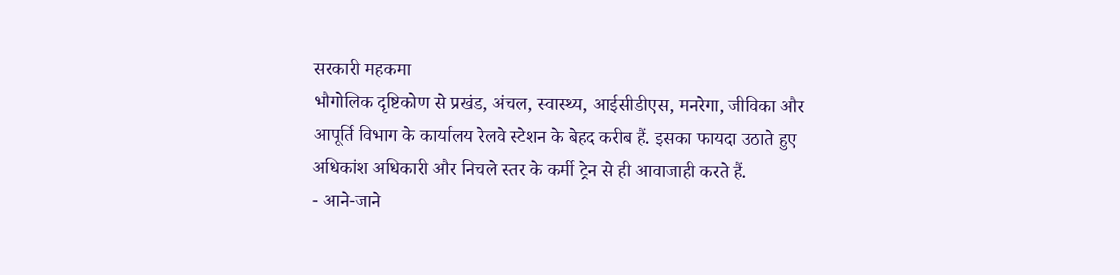सरकारी महकमा
भौगोलिक दृष्टिकोण से प्रखंड, अंचल, स्वास्थ्य, आईसीडीएस, मनरेगा, जीविका और आपूर्ति विभाग के कार्यालय रेलवे स्टेशन के बेहद करीब हैं. इसका फायदा उठाते हुए अधिकांश अधिकारी और निचले स्तर के कर्मी ट्रेन से ही आवाजाही करते हैं.
- आने-जाने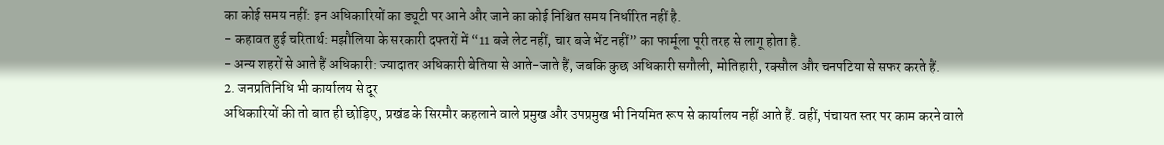का कोई समय नहीं: इन अधिकारियों का ड्यूटी पर आने और जाने का कोई निश्चित समय निर्धारित नहीं है.
- कहावत हुई चरितार्थ: मझौलिया के सरकारी दफ्तरों में “11 बजे लेट नहीं, चार बजे भेंट नहीं” का फार्मूला पूरी तरह से लागू होता है.
- अन्य शहरों से आते हैं अधिकारी: ज्यादातर अधिकारी बेतिया से आते-जाते हैं, जबकि कुछ अधिकारी सगौली, मोतिहारी, रक्सौल और चनपटिया से सफर करते हैं.
2. जनप्रतिनिधि भी कार्यालय से दूर
अधिकारियों की तो बात ही छोड़िए, प्रखंड के सिरमौर कहलाने वाले प्रमुख और उपप्रमुख भी नियमित रूप से कार्यालय नहीं आते हैं. वहीं, पंचायत स्तर पर काम करने वाले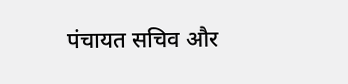पंचायत सचिव और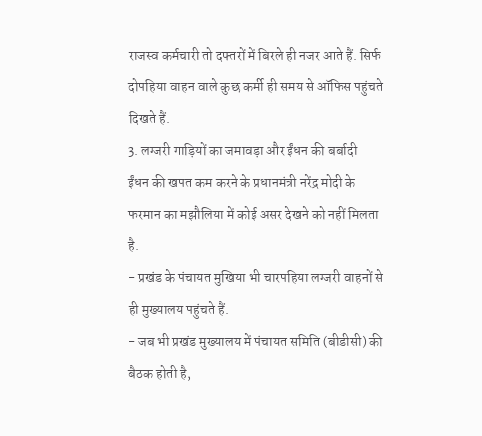राजस्व कर्मचारी तो दफ्तरों में बिरले ही नजर आते हैं. सिर्फ दोपहिया वाहन वाले कुछ कर्मी ही समय से ऑफिस पहुंचते दिखते हैं.
3. लग्जरी गाड़ियों का जमावड़ा और ईंधन की बर्बादी
ईंधन की खपत कम करने के प्रधानमंत्री नरेंद्र मोदी के फरमान का मझौलिया में कोई असर देखने को नहीं मिलता है.
- प्रखंड के पंचायत मुखिया भी चारपहिया लग्जरी वाहनों से ही मुख्यालय पहुंचते हैं.
- जब भी प्रखंड मुख्यालय में पंचायत समिति (बीडीसी) की बैठक होती है,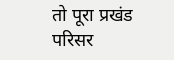तो पूरा प्रखंड परिसर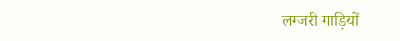लग्जरी गाड़ियों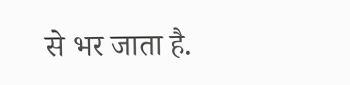से भर जाता है.